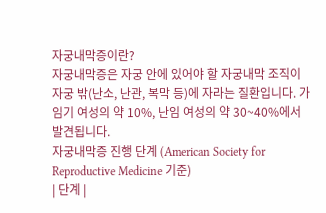자궁내막증이란?
자궁내막증은 자궁 안에 있어야 할 자궁내막 조직이 자궁 밖(난소, 난관, 복막 등)에 자라는 질환입니다. 가임기 여성의 약 10%, 난임 여성의 약 30~40%에서 발견됩니다.
자궁내막증 진행 단계 (American Society for Reproductive Medicine 기준)
| 단계 |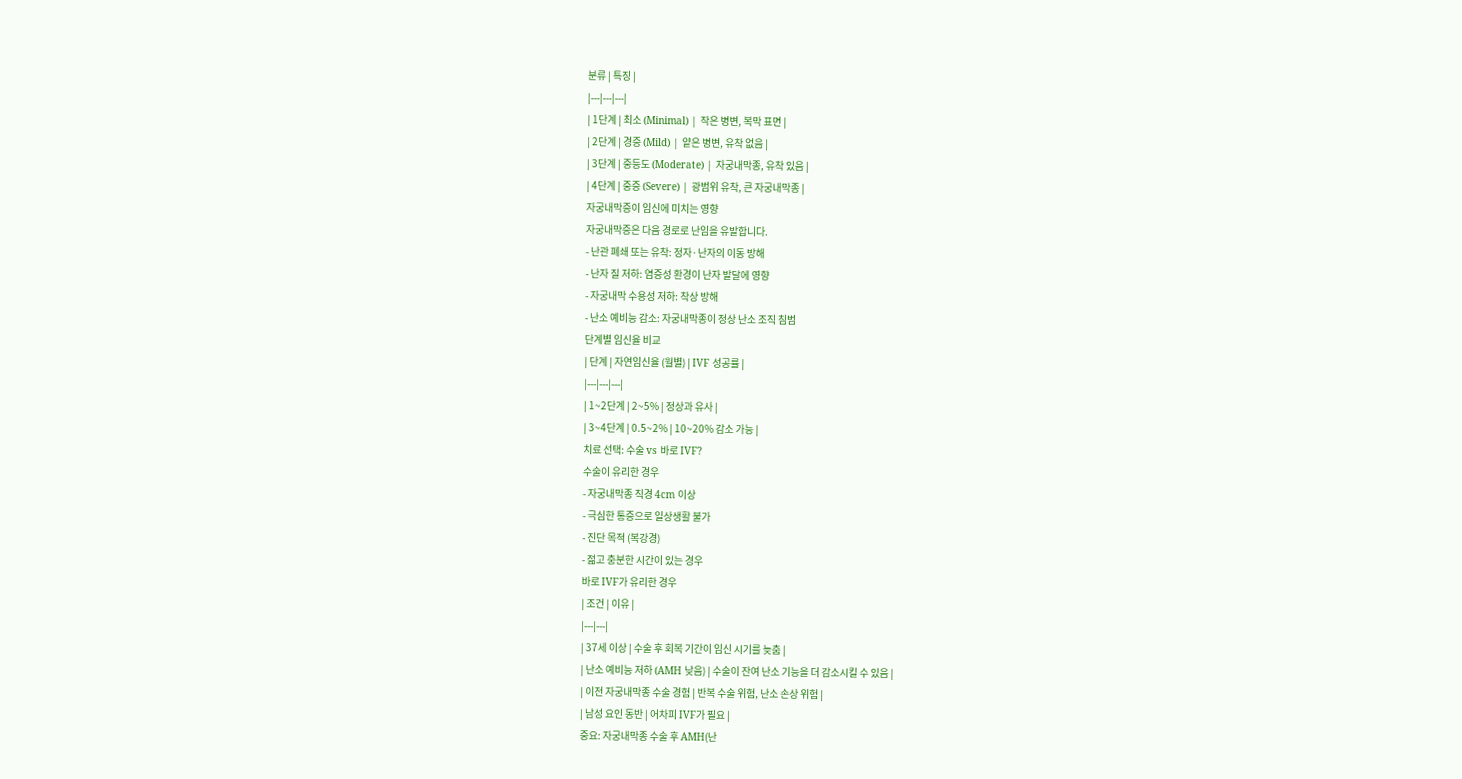분류 | 특징 |
|---|---|---|
| 1단계 | 최소 (Minimal) | 작은 병변, 복막 표면 |
| 2단계 | 경증 (Mild) | 얕은 병변, 유착 없음 |
| 3단계 | 중등도 (Moderate) | 자궁내막종, 유착 있음 |
| 4단계 | 중증 (Severe) | 광범위 유착, 큰 자궁내막종 |
자궁내막증이 임신에 미치는 영향
자궁내막증은 다음 경로로 난임을 유발합니다.
- 난관 폐쇄 또는 유착: 정자·난자의 이동 방해
- 난자 질 저하: 염증성 환경이 난자 발달에 영향
- 자궁내막 수용성 저하: 착상 방해
- 난소 예비능 감소: 자궁내막종이 정상 난소 조직 침범
단계별 임신율 비교
| 단계 | 자연임신율 (월별) | IVF 성공률 |
|---|---|---|
| 1~2단계 | 2~5% | 정상과 유사 |
| 3~4단계 | 0.5~2% | 10~20% 감소 가능 |
치료 선택: 수술 vs 바로 IVF?
수술이 유리한 경우
- 자궁내막종 직경 4cm 이상
- 극심한 통증으로 일상생활 불가
- 진단 목적 (복강경)
- 젊고 충분한 시간이 있는 경우
바로 IVF가 유리한 경우
| 조건 | 이유 |
|---|---|
| 37세 이상 | 수술 후 회복 기간이 임신 시기를 늦춤 |
| 난소 예비능 저하 (AMH 낮음) | 수술이 잔여 난소 기능을 더 감소시킬 수 있음 |
| 이전 자궁내막종 수술 경험 | 반복 수술 위험, 난소 손상 위험 |
| 남성 요인 동반 | 어차피 IVF가 필요 |
중요: 자궁내막종 수술 후 AMH(난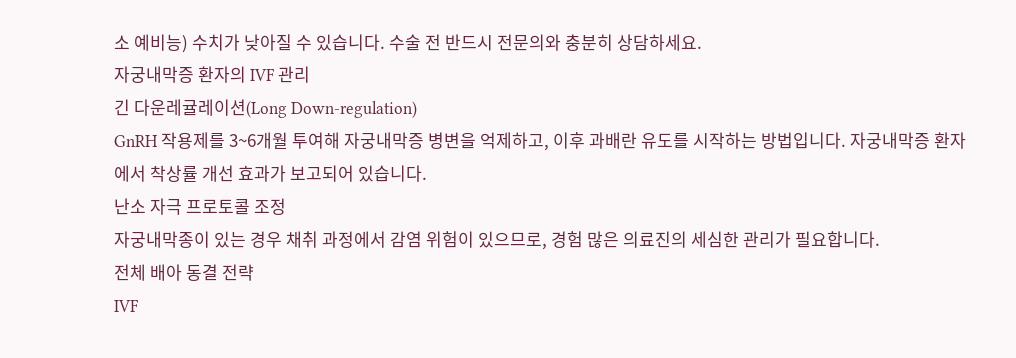소 예비능) 수치가 낮아질 수 있습니다. 수술 전 반드시 전문의와 충분히 상담하세요.
자궁내막증 환자의 IVF 관리
긴 다운레귤레이션(Long Down-regulation)
GnRH 작용제를 3~6개월 투여해 자궁내막증 병변을 억제하고, 이후 과배란 유도를 시작하는 방법입니다. 자궁내막증 환자에서 착상률 개선 효과가 보고되어 있습니다.
난소 자극 프로토콜 조정
자궁내막종이 있는 경우 채취 과정에서 감염 위험이 있으므로, 경험 많은 의료진의 세심한 관리가 필요합니다.
전체 배아 동결 전략
IVF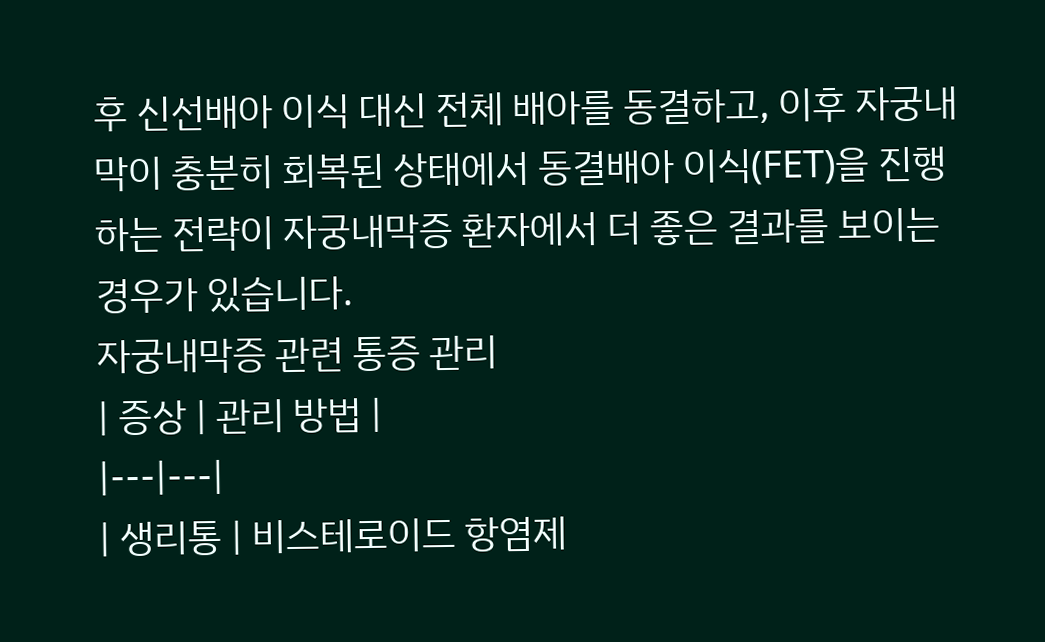후 신선배아 이식 대신 전체 배아를 동결하고, 이후 자궁내막이 충분히 회복된 상태에서 동결배아 이식(FET)을 진행하는 전략이 자궁내막증 환자에서 더 좋은 결과를 보이는 경우가 있습니다.
자궁내막증 관련 통증 관리
| 증상 | 관리 방법 |
|---|---|
| 생리통 | 비스테로이드 항염제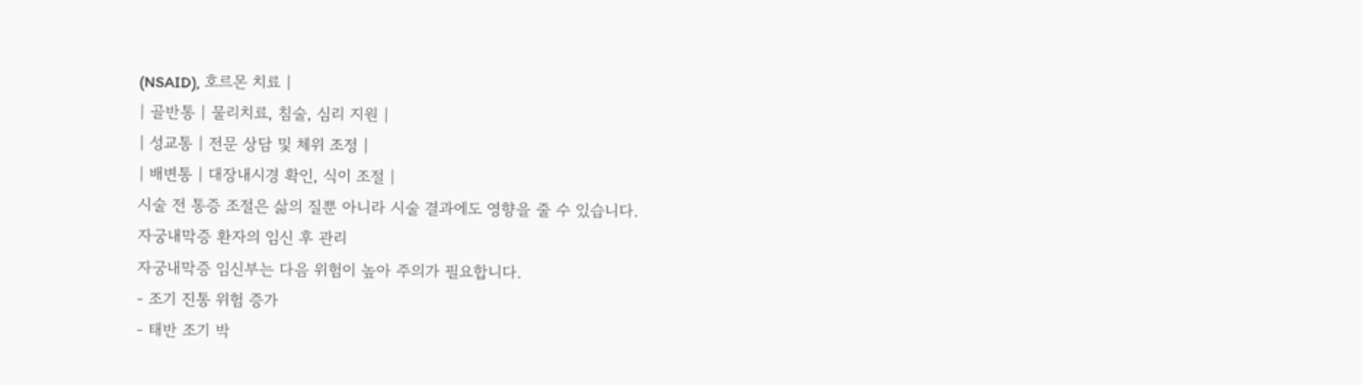(NSAID), 호르몬 치료 |
| 골반통 | 물리치료, 침술, 심리 지원 |
| 성교통 | 전문 상담 및 체위 조정 |
| 배변통 | 대장내시경 확인, 식이 조절 |
시술 전 통증 조절은 삶의 질뿐 아니라 시술 결과에도 영향을 줄 수 있습니다.
자궁내막증 환자의 임신 후 관리
자궁내막증 임신부는 다음 위험이 높아 주의가 필요합니다.
- 조기 진통 위험 증가
- 태반 조기 박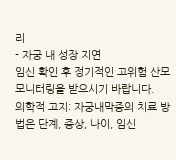리
- 자궁 내 성장 지연
임신 확인 후 정기적인 고위험 산모 모니터링을 받으시기 바랍니다.
의학적 고지: 자궁내막증의 치료 방법은 단계, 증상, 나이, 임신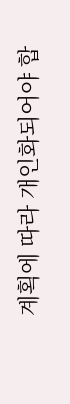계획에 따라 개인화되어야 합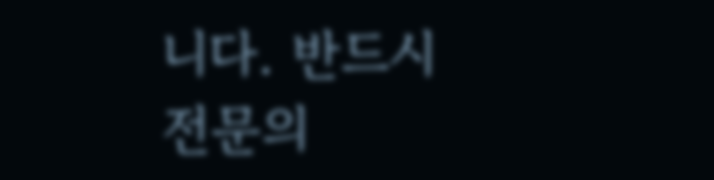니다. 반드시 전문의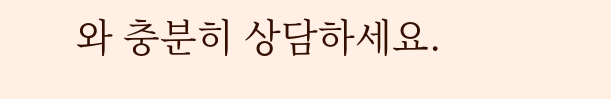와 충분히 상담하세요.